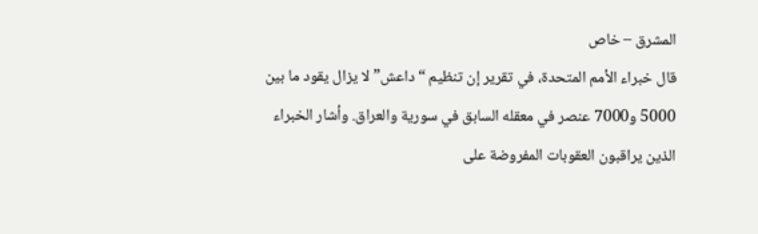المشرق – خاص
قال خبراء الأمم المتحدة، في تقرير إن تنظيم “داعش” لا يزال يقود ما بين 5000 و7000 عنصر في معقله السابق في سورية والعراق. وأشار الخبراء الذين يراقبون العقوبات المفروضة على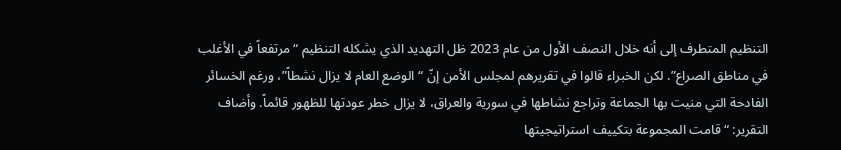التنظيم المتطرف إلى أنه خلال النصف الأول من عام 2023 ظل التهديد الذي يشكله التنظيم “مرتفعاً في الأغلب في مناطق الصراع”. لكن الخبراء قالوا في تقريرهم لمجلس الأمن إنّ “الوضع العام لا يزال نشطاً”، ورغم الخسائر الفادحة التي منيت بها الجماعة وتراجع نشاطها في سورية والعراق، لا يزال خطر عودتها للظهور قائماً. وأضاف التقرير: “قامت المجموعة بتكييف استراتيجيتها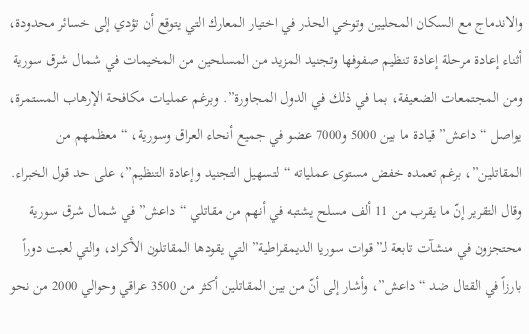والاندماج مع السكان المحليين وتوخي الحذر في اختيار المعارك التي يتوقع أن تؤدي إلى خسائر محدودة، أثناء إعادة مرحلة إعادة تنظيم صفوفها وتجنيد المزيد من المسلحين من المخيمات في شمال شرق سورية ومن المجتمعات الضعيفة، بما في ذلك في الدول المجاورة”. وبرغم عمليات مكافحة الإرهاب المستمرة، يواصل “داعش” قيادة ما بين 5000 و7000 عضو في جميع أنحاء العراق وسورية، “معظمهم من المقاتلين”، برغم تعمده خفض مستوى عملياته “لتسهيل التجنيد وإعادة التنظيم”، على حد قول الخبراء. وقال التقرير إنّ ما يقرب من 11 ألف مسلح يشتبه في أنهم من مقاتلي “داعش” في شمال شرق سورية محتجزون في منشآت تابعة لـ”قوات سوريا الديمقراطية” التي يقودها المقاتلون الأكراد، والتي لعبت دوراً بارزاً في القتال ضد “داعش”، وأشار إلى أنّ من بين المقاتلين أكثر من 3500 عراقي وحوالي 2000 من نحو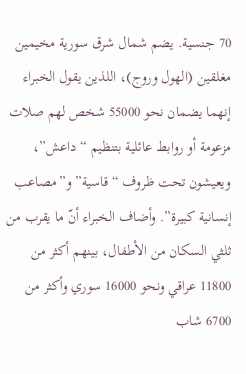70 جنسية. يضم شمال شرق سورية مخيمين مغلقين (الهول وروج)، اللذين يقول الخبراء إنهما يضمان نحو 55000 شخص لهم صلات مزعومة أو روابط عائلية بتنظيم “داعش”، ويعيشون تحت ظروف “قاسية” و”مصاعب إنسانية كبيرة”. وأضاف الخبراء أنّ ما يقرب من ثلثي السكان من الأطفال، بينهم أكثر من 11800 عراقي ونحو 16000 سوري وأكثر من 6700 شاب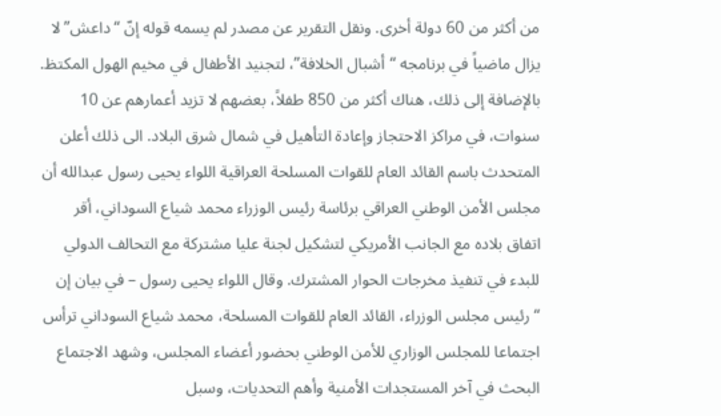من أكثر من 60 دولة أخرى. ونقل التقرير عن مصدر لم يسمه قوله إنّ “داعش” لا يزال ماضياً في برنامجه “أشبال الخلافة”، لتجنيد الأطفال في مخيم الهول المكتظ. بالإضافة إلى ذلك، هناك أكثر من 850 طفلاً، بعضهم لا تزيد أعمارهم عن 10 سنوات، في مراكز الاحتجاز وإعادة التأهيل في شمال شرق البلاد. الى ذلك أعلن المتحدث باسم القائد العام للقوات المسلحة العراقية اللواء يحيى رسول عبدالله أن مجلس الأمن الوطني العراقي برئاسة رئيس الوزراء محمد شياع السوداني، أقر اتفاق بلاده مع الجانب الأمريكي لتشكيل لجنة عليا مشتركة مع التحالف الدولي للبدء في تنفيذ مخرجات الحوار المشترك. وقال اللواء يحيى رسول – في بيان إن “رئيس مجلس الوزراء، القائد العام للقوات المسلحة، محمد شياع السوداني ترأس اجتماعا للمجلس الوزاري للأمن الوطني بحضور أعضاء المجلس، وشهد الاجتماع البحث في آخر المستجدات الأمنية وأهم التحديات، وسبل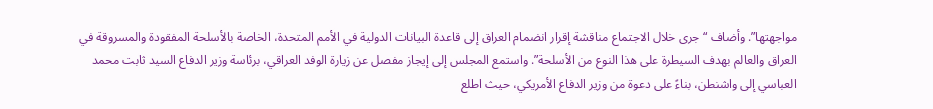مواجهتها”. وأضاف “جرى خلال الاجتماع مناقشة إقرار انضمام العراق إلى قاعدة البيانات الدولية في الأمم المتحدة، الخاصة بالأسلحة المفقودة والمسروقة في العراق والعالم بهدف السيطرة على هذا النوع من الأسلحة”. واستمع المجلس إلى إيجاز مفصل عن زيارة الوفد العراقي، برئاسة وزير الدفاع السيد ثابت محمد العباسي إلى واشنطن، بناءً على دعوة من وزير الدفاع الأمريكي، حيث اطلع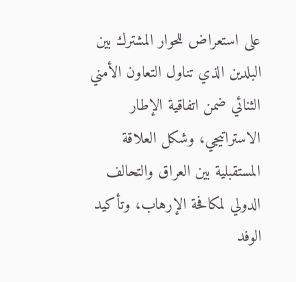على استعراض للحوار المشترك بين البلدين الذي تناول التعاون الأمني الثنائي ضمن اتفاقية الإطار الاستراتيجي، وشكل العلاقة المستقبلية بين العراق والتحالف الدولي لمكافحة الإرهاب، وتأكيد الوفد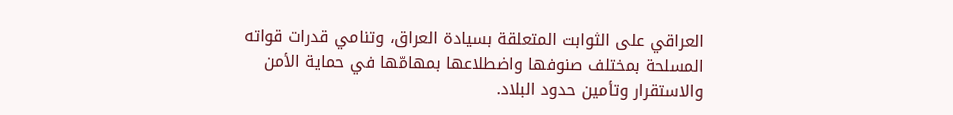العراقي على الثوابت المتعلقة بسيادة العراق، وتنامي قدرات قواته المسلحة بمختلف صنوفها واضطلاعها بمهامّها في حماية الأمن والاستقرار وتأمين حدود البلاد.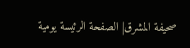صحيفة المشرق| الصفحة الرئيسة يومية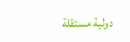دولية مستقلة